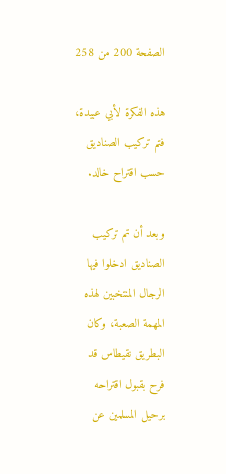الصفحة 200 من 258

هذه الفكرة لأبي عبيدة، فتم تركيب الصناديق حسب اقتراح خالد.

وبعد أن تم تركيب الصناديق ادخلوا فيها الرجال المنتخبين لهذه المهمة الصعبة، وكان البطريق نقيطاس قد فرح بقبول اقتراحه برحيل المسلمين عن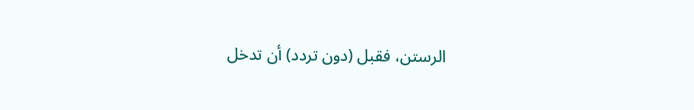الرستن، فقبل (دون تردد) أن تدخل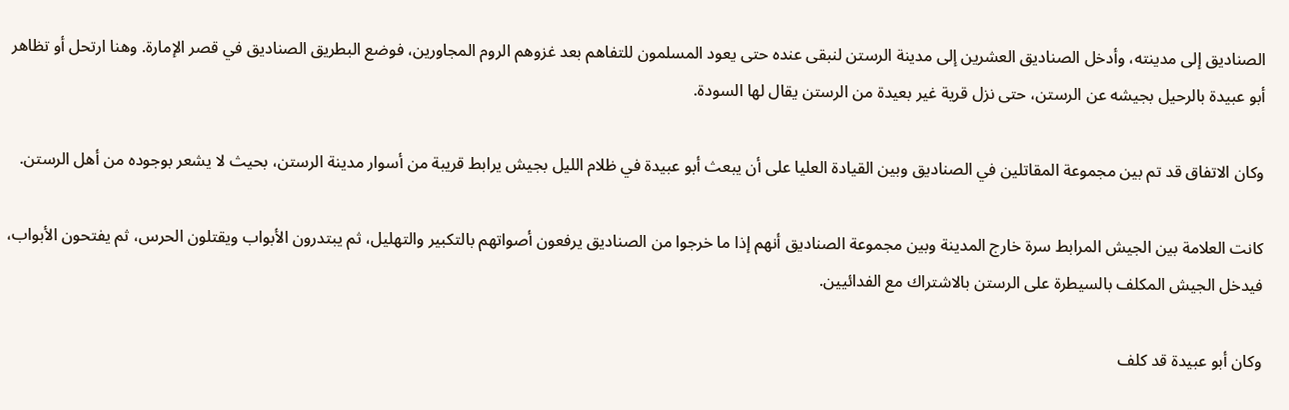الصناديق إلى مدينته، وأدخل الصناديق العشرين إلى مدينة الرستن لنبقى عنده حتى يعود المسلمون للتفاهم بعد غزوهم الروم المجاورين، فوضع البطريق الصناديق في قصر الإمارة. وهنا ارتحل أو تظاهر أبو عبيدة بالرحيل بجيشه عن الرستن، حتى نزل قرية غير بعيدة من الرستن يقال لها السودة.

وكان الاتفاق قد تم بين مجموعة المقاتلين في الصناديق وبين القيادة العليا على أن يبعث أبو عبيدة في ظلام الليل بجيش يرابط قريبة من أسوار مدينة الرستن، بحيث لا يشعر بوجوده من أهل الرستن.

كانت العلامة بين الجيش المرابط سرة خارج المدينة وبين مجموعة الصناديق أنهم إذا ما خرجوا من الصناديق يرفعون أصواتهم بالتكبير والتهليل، ثم يبتدرون الأبواب ويقتلون الحرس، ثم يفتحون الأبواب، فيدخل الجيش المكلف بالسيطرة على الرستن بالاشتراك مع الفدائيين.

وكان أبو عبيدة قد كلف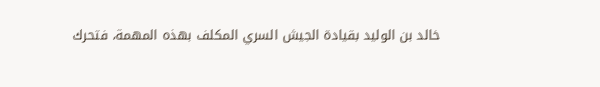خالد بن الوليد بقيادة الجيش السري المكلف بهذه المهمة، فتحرك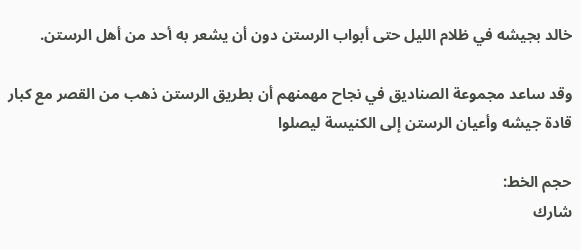خالد بجيشه في ظلام الليل حتى أبواب الرستن دون أن يشعر به أحد من أهل الرستن.

وقد ساعد مجموعة الصناديق في نجاح مهمنهم أن بطريق الرستن ذهب من القصر مع كبار قادة جيشه وأعيان الرستن إلى الكنيسة ليصلوا

حجم الخط:
شارك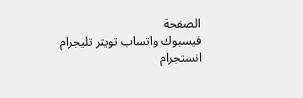الصفحة
فيسبوك واتساب تويتر تليجرام انستجرام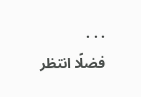. . .
فضلًا انتظر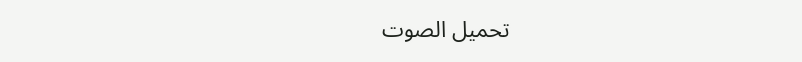تحميل الصوت